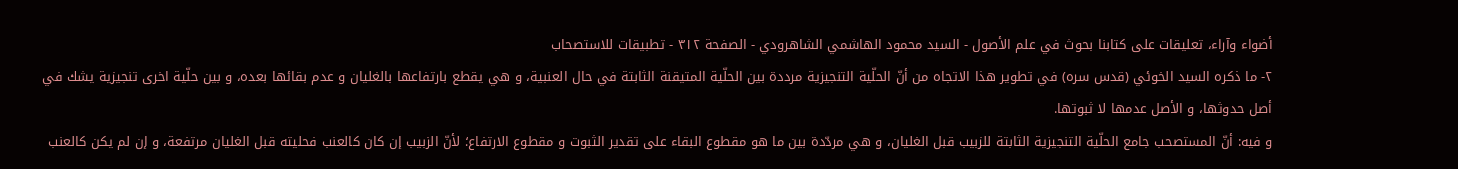أضواء وآراء، تعليقات على كتابنا بحوث في علم الأصول - السيد محمود الهاشمي الشاهرودي - الصفحة ٣١٢ - تطبيقات للاستصحاب
٢- ما ذكره السيد الخوئي (قدس سره) في تطوير هذا الاتجاه من أنّ الحلّية التنجيزية مرددة بين الحلّية المتيقنة الثابتة في حال العنبية، و هي يقطع بارتفاعها بالغليان و عدم بقائها بعده، و بين حلّية اخرى تنجيزية يشك في أصل حدوثها، و الأصل عدمها لا ثبوتها.
و فيه: أنّ المستصحب جامع الحلّية التنجيزية الثابتة للزبيب قبل الغليان، و هي مردّدة بين ما هو مقطوع البقاء على تقدير الثبوت و مقطوع الارتفاع؛ لأنّ الزبيب إن كان كالعنب فحليته قبل الغليان مرتفعة، و إن لم يكن كالعنب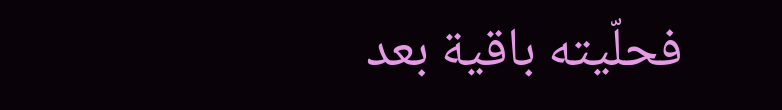فحلّيته باقية بعد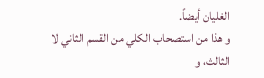الغليان أيضاً.
و هذا من استصحاب الكلي من القسم الثاني لا الثالث، و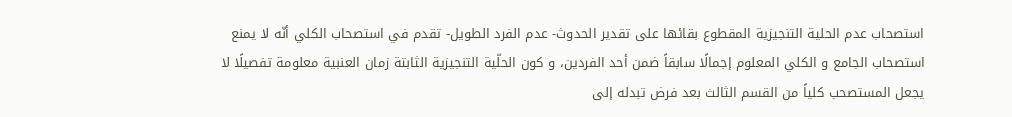استصحاب عدم الحلية التنجيزية المقطوع بقائها على تقدير الحدوث- عدم الفرد الطويل- تقدم في استصحاب الكلي أنّه لا يمنع استصحاب الجامع و الكلي المعلوم إجمالًا سابقاً ضمن أحد الفردين، و كون الحلّية التنجيزية الثابتة زمان العنبية معلومة تفصيلًا لا يجعل المستصحب كلياً من القسم الثالث بعد فرض تبدله إلى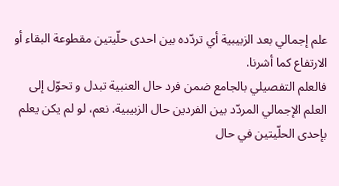علم إجمالي بعد الزبيبية أي تردّده بين احدى حلّيتين مقطوعة البقاء أو الارتفاع كما أشرنا.
فالعلم التفصيلي بالجامع ضمن فرد حال العنبية تبدل و تحوّل إلى العلم الإجمالي المردّد بين الفردين حال الزبيبية. نعم، لو لم يكن يعلم بإحدى الحلّيتين في حال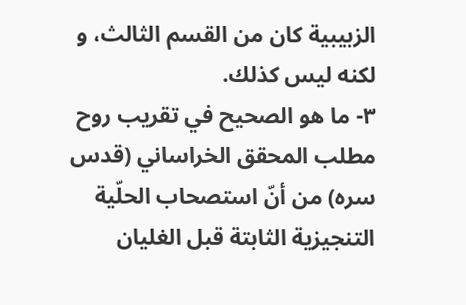الزبيبية كان من القسم الثالث، و لكنه ليس كذلك.
٣- ما هو الصحيح في تقريب روح مطلب المحقق الخراساني (قدس سره) من أنّ استصحاب الحلّية التنجيزية الثابتة قبل الغليان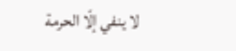لا ينفي إلّا الحرمة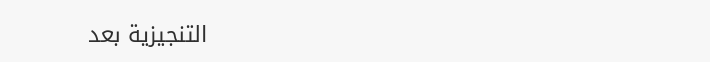التنجيزية بعد